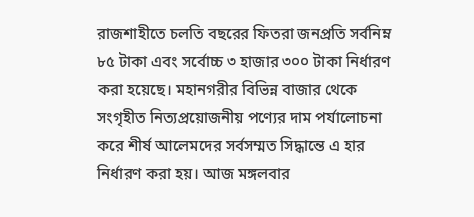রাজশাহীতে চলতি বছরের ফিতরা জনপ্রতি সর্বনিম্ন ৮৫ টাকা এবং সর্বোচ্চ ৩ হাজার ৩০০ টাকা নির্ধারণ করা হয়েছে। মহানগরীর বিভিন্ন বাজার থেকে সংগৃহীত নিত্যপ্রয়োজনীয় পণ্যের দাম পর্যালোচনা করে শীর্ষ আলেমদের সর্বসম্মত সিদ্ধান্তে এ হার নির্ধারণ করা হয়। আজ মঙ্গলবার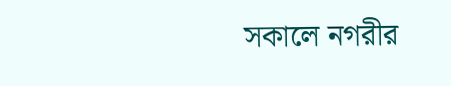সকালে নগরীর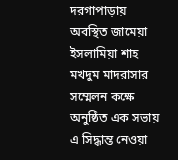দরগাপাড়ায় অবস্থিত জামেয়া ইসলামিয়া শাহ মখদুম মাদরাসার সম্মেলন কক্ষে অনুষ্ঠিত এক সভায় এ সিদ্ধান্ত নেওয়া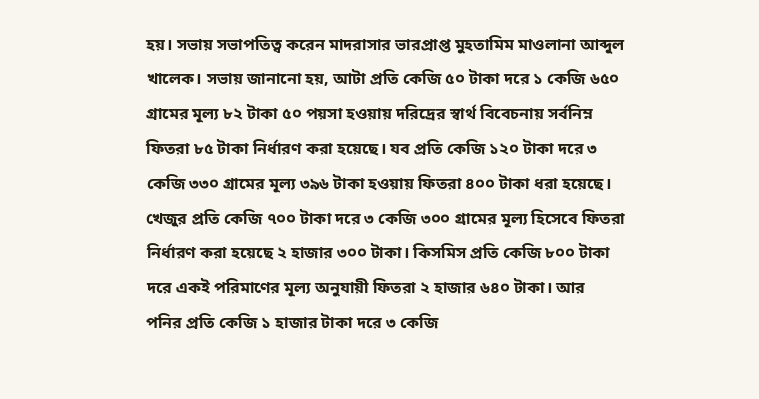হয়। সভায় সভাপতিত্ব করেন মাদরাসার ভারপ্রাপ্ত মুহতামিম মাওলানা আব্দুল খালেক। সভায় জানানো হয়, আটা প্রতি কেজি ৫০ টাকা দরে ১ কেজি ৬৫০ গ্রামের মূল্য ৮২ টাকা ৫০ পয়সা হওয়ায় দরিদ্রের স্বার্থ বিবেচনায় সর্বনিম্ন ফিতরা ৮৫ টাকা নির্ধারণ করা হয়েছে। যব প্রতি কেজি ১২০ টাকা দরে ৩ কেজি ৩৩০ গ্রামের মূল্য ৩৯৬ টাকা হওয়ায় ফিতরা ৪০০ টাকা ধরা হয়েছে। খেজুর প্রতি কেজি ৭০০ টাকা দরে ৩ কেজি ৩০০ গ্রামের মূল্য হিসেবে ফিতরা নির্ধারণ করা হয়েছে ২ হাজার ৩০০ টাকা। কিসমিস প্রতি কেজি ৮০০ টাকা দরে একই পরিমাণের মূল্য অনুযায়ী ফিতরা ২ হাজার ৬৪০ টাকা। আর পনির প্রতি কেজি ১ হাজার টাকা দরে ৩ কেজি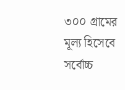৩০০ গ্রামের মূল্য হিসেবে সর্বোচ্চ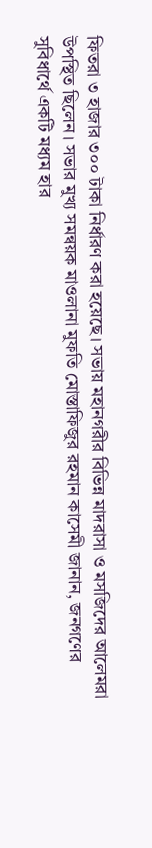ফিতরা ৩ হাজার ৩০০ টাকা নির্ধারণ করা হয়েছে। সভায় মহানগরীর বিভিন্ন মাদরাসা ও মসজিদের আলেমরা উপস্থিত ছিলেন। সভার মুখ্য সমন্বয়ক মাওলানা মুফতি মোস্তাফিজুর রহমান কাসেমী জানান, জনগণের সুবিধার্থে একটি মধ্যম হার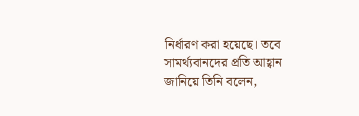নির্ধারণ করা হয়েছে। তবে সামর্থ্যবানদের প্রতি আহ্বান জানিয়ে তিনি বলেন,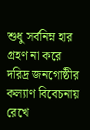শুধু সর্বনিম্ন হার গ্রহণ না করে দরিদ্র জনগোষ্ঠীর কল্যাণ বিবেচনায় রেখে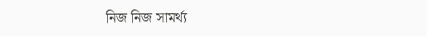নিজ নিজ সামর্থ্য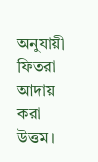অনুযায়ী ফিতরা আদায় করা উত্তম।